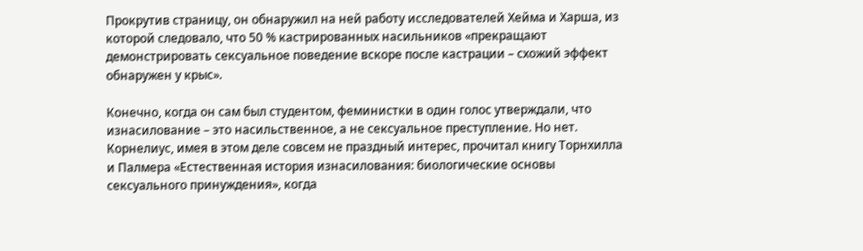Прокрутив страницу, он обнаружил на ней работу исследователей Хейма и Харша, из которой следовало, что 50 % кастрированных насильников «прекращают демонстрировать сексуальное поведение вскоре после кастрации – схожий эффект обнаружен у крыс».

Конечно, когда он сам был студентом, феминистки в один голос утверждали, что изнасилование – это насильственное, а не сексуальное преступление. Но нет. Корнелиус, имея в этом деле совсем не праздный интерес, прочитал книгу Торнхилла и Палмера «Естественная история изнасилования: биологические основы сексуального принуждения», когда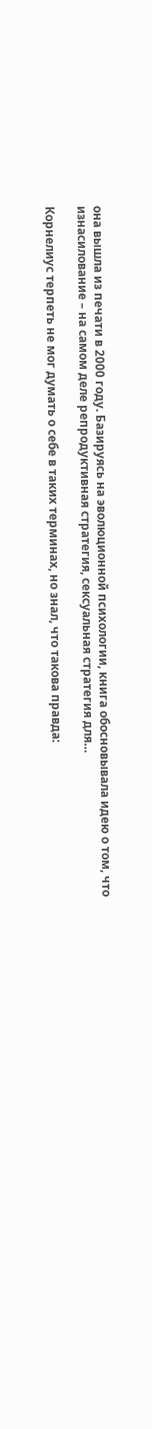она вышла из печати в 2000 году. Базируясь на эволюционной психологии, книга обосновывала идею о том, что изнасилование – на самом деле репродуктивная стратегия, сексуальная стратегия для…

Корнелиус терпеть не мог думать о себе в таких терминах, но знал, что такова правда: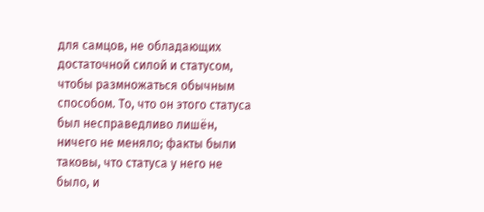для самцов, не обладающих достаточной силой и статусом, чтобы размножаться обычным способом. То, что он этого статуса был несправедливо лишён, ничего не меняло; факты были таковы, что статуса у него не было, и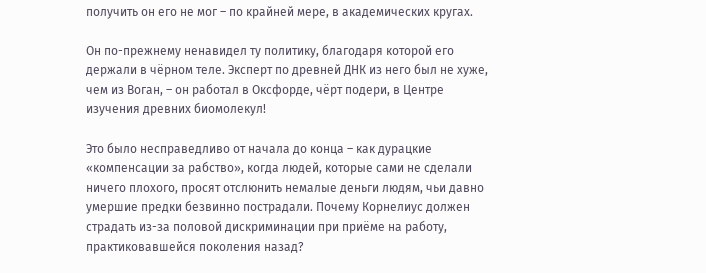получить он его не мог – по крайней мере, в академических кругах.

Он по-прежнему ненавидел ту политику, благодаря которой его держали в чёрном теле. Эксперт по древней ДНК из него был не хуже, чем из Воган, – он работал в Оксфорде, чёрт подери, в Центре изучения древних биомолекул!

Это было несправедливо от начала до конца – как дурацкие «компенсации за рабство», когда людей, которые сами не сделали ничего плохого, просят отслюнить немалые деньги людям, чьи давно умершие предки безвинно пострадали. Почему Корнелиус должен страдать из-за половой дискриминации при приёме на работу, практиковавшейся поколения назад?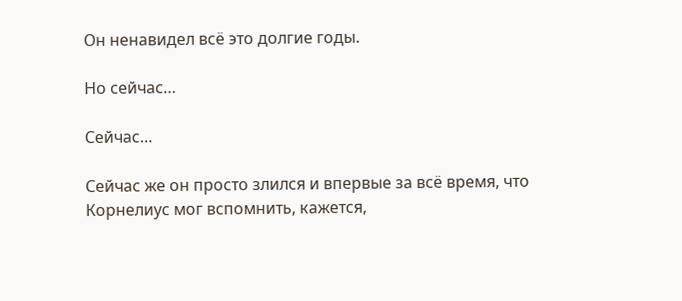Он ненавидел всё это долгие годы.

Но сейчас…

Сейчас…

Сейчас же он просто злился и впервые за всё время, что Корнелиус мог вспомнить, кажется,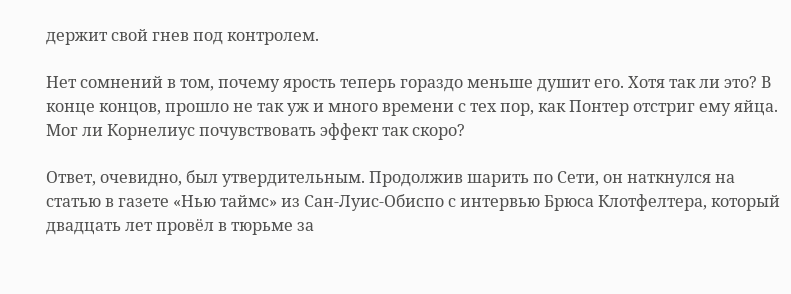держит свой гнев под контролем.

Нет сомнений в том, почему ярость теперь гораздо меньше душит его. Хотя так ли это? В конце концов, прошло не так уж и много времени с тех пор, как Понтер отстриг ему яйца. Мог ли Корнелиус почувствовать эффект так скоро?

Ответ, очевидно, был утвердительным. Продолжив шарить по Сети, он наткнулся на статью в газете «Нью таймс» из Сан-Луис-Обиспо с интервью Брюса Клотфелтера, который двадцать лет провёл в тюрьме за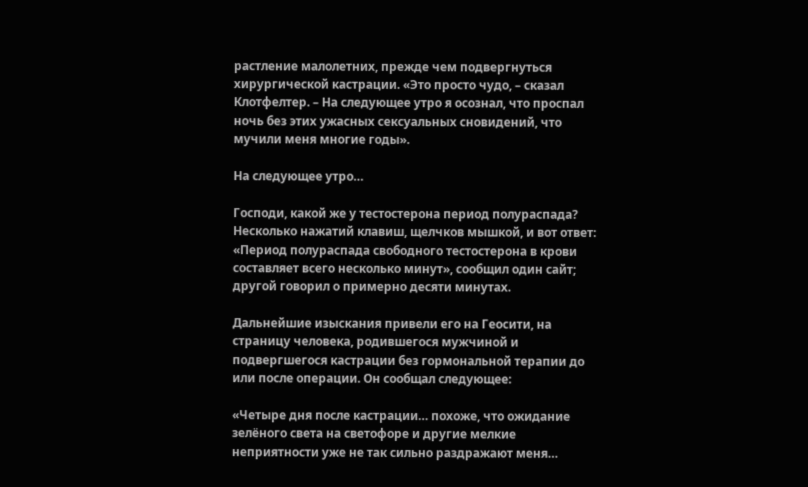растление малолетних, прежде чем подвергнуться хирургической кастрации. «Это просто чудо, – сказал Клотфелтер. – На следующее утро я осознал, что проспал ночь без этих ужасных сексуальных сновидений, что мучили меня многие годы».

На следующее утро…

Господи, какой же у тестостерона период полураспада? Несколько нажатий клавиш, щелчков мышкой, и вот ответ: «Период полураспада свободного тестостерона в крови составляет всего несколько минут», сообщил один сайт; другой говорил о примерно десяти минутах.

Дальнейшие изыскания привели его на Геосити, на страницу человека, родившегося мужчиной и подвергшегося кастрации без гормональной терапии до или после операции. Он сообщал следующее:

«Четыре дня после кастрации… похоже, что ожидание зелёного света на светофоре и другие мелкие неприятности уже не так сильно раздражают меня…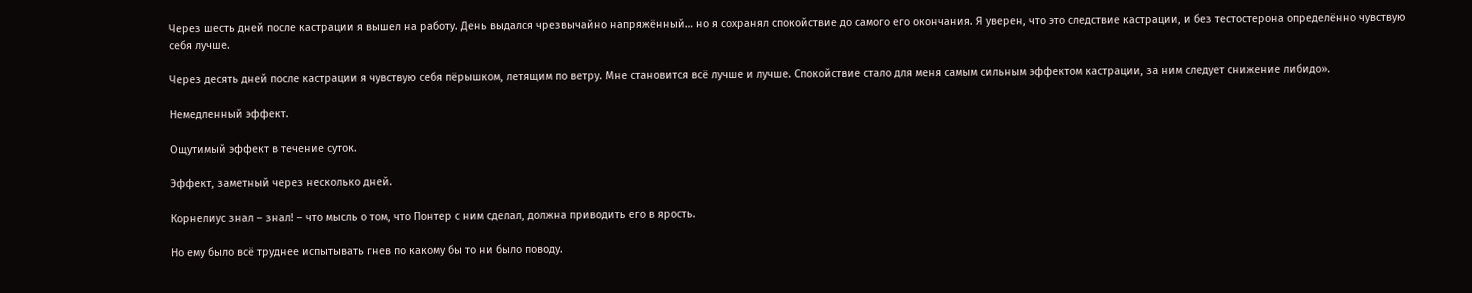Через шесть дней после кастрации я вышел на работу. День выдался чрезвычайно напряжённый… но я сохранял спокойствие до самого его окончания. Я уверен, что это следствие кастрации, и без тестостерона определённо чувствую себя лучше.

Через десять дней после кастрации я чувствую себя пёрышком, летящим по ветру. Мне становится всё лучше и лучше. Спокойствие стало для меня самым сильным эффектом кастрации, за ним следует снижение либидо».

Немедленный эффект.

Ощутимый эффект в течение суток.

Эффект, заметный через несколько дней.

Корнелиус знал – знал! – что мысль о том, что Понтер с ним сделал, должна приводить его в ярость.

Но ему было всё труднее испытывать гнев по какому бы то ни было поводу.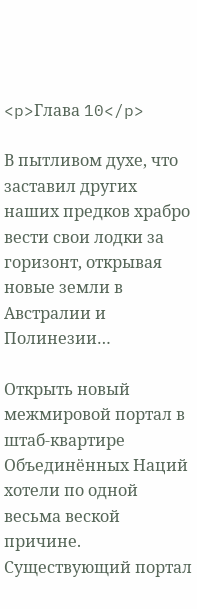<p>Глава 10</p>

В пытливом духе, что заставил других наших предков храбро вести свои лодки за горизонт, открывая новые земли в Австралии и Полинезии…

Открыть новый межмировой портал в штаб-квартире Объединённых Наций хотели по одной весьма веской причине. Существующий портал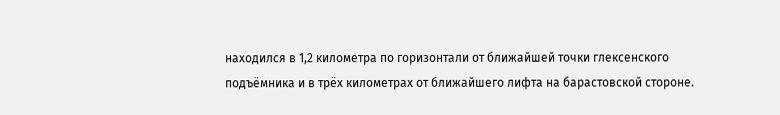находился в 1,2 километра по горизонтали от ближайшей точки глексенского подъёмника и в трёх километрах от ближайшего лифта на барастовской стороне.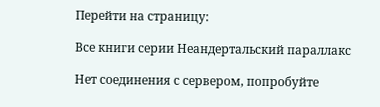Перейти на страницу:

Все книги серии Неандертальский параллакс

Нет соединения с сервером, попробуйте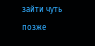зайти чуть позже